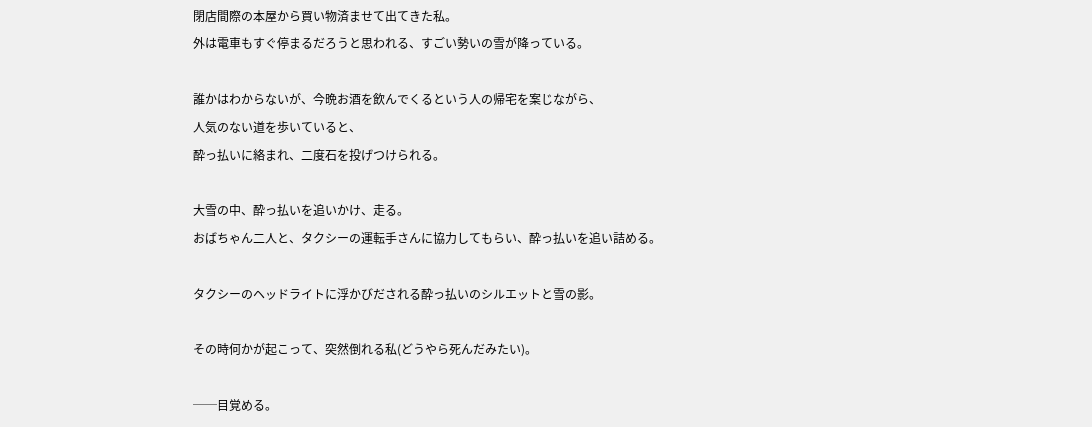閉店間際の本屋から買い物済ませて出てきた私。
外は電車もすぐ停まるだろうと思われる、すごい勢いの雪が降っている。

誰かはわからないが、今晩お酒を飲んでくるという人の帰宅を案じながら、
人気のない道を歩いていると、
酔っ払いに絡まれ、二度石を投げつけられる。

大雪の中、酔っ払いを追いかけ、走る。
おばちゃん二人と、タクシーの運転手さんに協力してもらい、酔っ払いを追い詰める。

タクシーのヘッドライトに浮かびだされる酔っ払いのシルエットと雪の影。

その時何かが起こって、突然倒れる私(どうやら死んだみたい)。

──目覚める。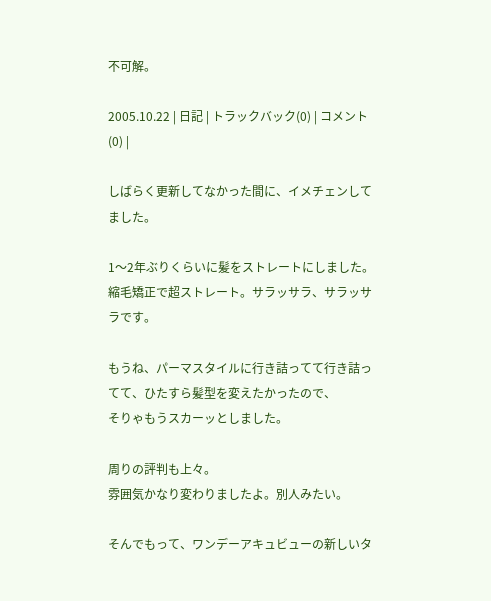不可解。

2005.10.22 | 日記 | トラックバック(0) | コメント(0) |

しばらく更新してなかった間に、イメチェンしてました。

1〜2年ぶりくらいに髪をストレートにしました。
縮毛矯正で超ストレート。サラッサラ、サラッサラです。

もうね、パーマスタイルに行き詰ってて行き詰ってて、ひたすら髪型を変えたかったので、
そりゃもうスカーッとしました。

周りの評判も上々。
雰囲気かなり変わりましたよ。別人みたい。

そんでもって、ワンデーアキュビューの新しいタ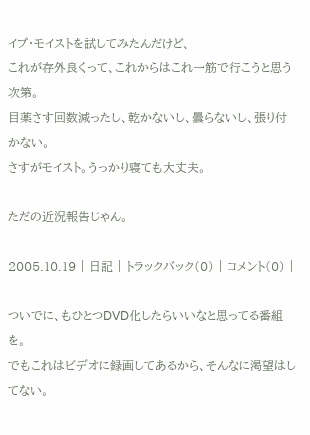イプ・モイストを試してみたんだけど、
これが存外良くって、これからはこれ一筋で行こうと思う次第。
目薬さす回数減ったし、乾かないし、曇らないし、張り付かない。
さすがモイスト。うっかり寝ても大丈夫。

ただの近況報告じゃん。

2005.10.19 | 日記 | トラックバック(0) | コメント(0) |

ついでに、もひとつDVD化したらいいなと思ってる番組を。
でもこれはビデオに録画してあるから、そんなに渇望はしてない。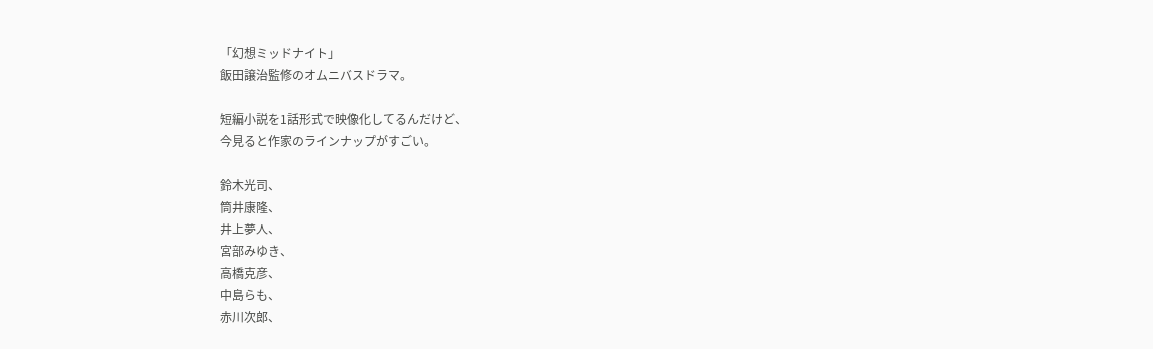「幻想ミッドナイト」
飯田譲治監修のオムニバスドラマ。

短編小説を1話形式で映像化してるんだけど、
今見ると作家のラインナップがすごい。

鈴木光司、
筒井康隆、
井上夢人、
宮部みゆき、
高橋克彦、
中島らも、
赤川次郎、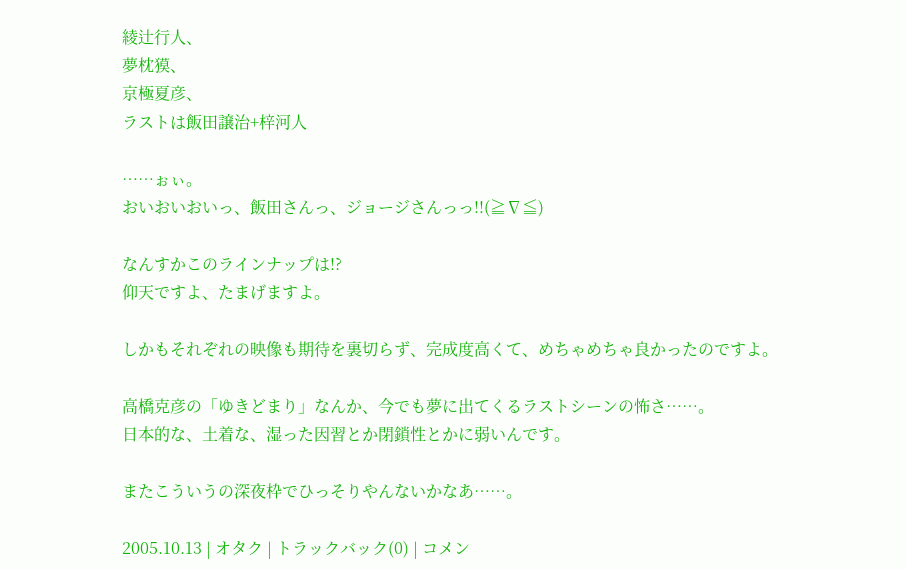綾辻行人、
夢枕獏、
京極夏彦、
ラストは飯田譲治+梓河人

……ぉぃ。
おいおいおいっ、飯田さんっ、ジョージさんっっ!!(≧∇≦)

なんすかこのラインナップは!?
仰天ですよ、たまげますよ。

しかもそれぞれの映像も期待を裏切らず、完成度高くて、めちゃめちゃ良かったのですよ。

高橋克彦の「ゆきどまり」なんか、今でも夢に出てくるラストシーンの怖さ……。
日本的な、土着な、湿った因習とか閉鎖性とかに弱いんです。

またこういうの深夜枠でひっそりやんないかなあ……。

2005.10.13 | オタク | トラックバック(0) | コメン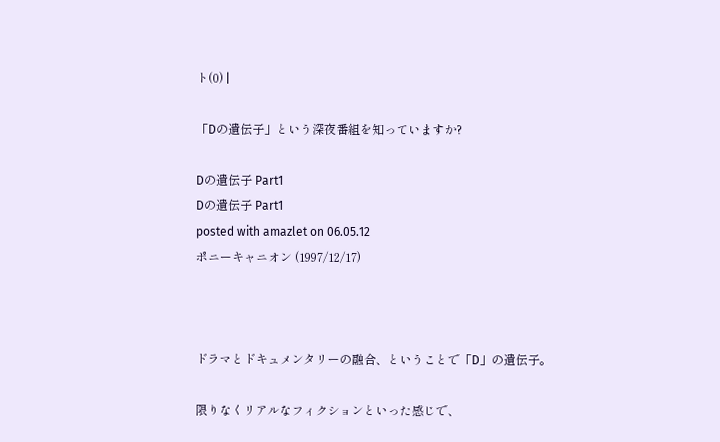ト(0) |

「Dの遺伝子」という深夜番組を知っていますか?

Dの遺伝子 Part1
Dの遺伝子 Part1
posted with amazlet on 06.05.12
ポニーキャニオン (1997/12/17)



ドラマとドキュメンタリーの融合、ということで「D」の遺伝子。

限りなくリアルなフィクションといった感じで、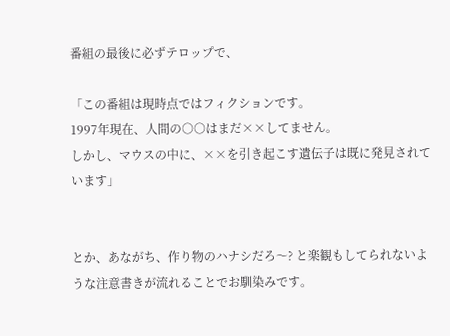番組の最後に必ずテロップで、

「この番組は現時点ではフィクションです。
1997年現在、人間の○○はまだ××してません。
しかし、マウスの中に、××を引き起こす遺伝子は既に発見されています」


とか、あながち、作り物のハナシだろ〜? と楽観もしてられないような注意書きが流れることでお馴染みです。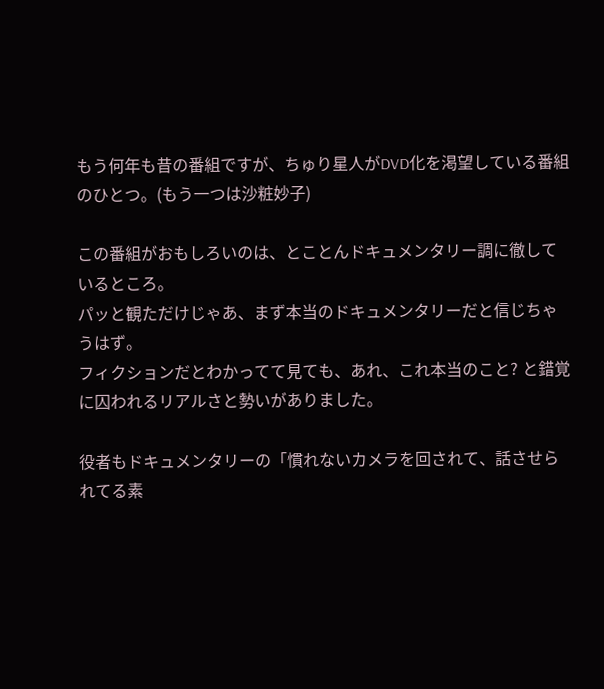もう何年も昔の番組ですが、ちゅり星人がDVD化を渇望している番組のひとつ。(もう一つは沙粧妙子)

この番組がおもしろいのは、とことんドキュメンタリー調に徹しているところ。
パッと観ただけじゃあ、まず本当のドキュメンタリーだと信じちゃうはず。
フィクションだとわかってて見ても、あれ、これ本当のこと? と錯覚に囚われるリアルさと勢いがありました。

役者もドキュメンタリーの「慣れないカメラを回されて、話させられてる素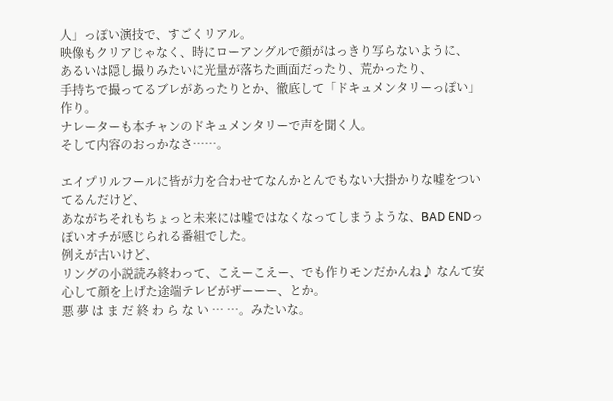人」っぽい演技で、すごくリアル。
映像もクリアじゃなく、時にローアングルで顔がはっきり写らないように、
あるいは隠し撮りみたいに光量が落ちた画面だったり、荒かったり、
手持ちで撮ってるブレがあったりとか、徹底して「ドキュメンタリーっぽい」作り。
ナレーターも本チャンのドキュメンタリーで声を聞く人。
そして内容のおっかなさ……。

エイプリルフールに皆が力を合わせてなんかとんでもない大掛かりな嘘をついてるんだけど、
あながちそれもちょっと未来には嘘ではなくなってしまうような、BAD ENDっぽいオチが感じられる番組でした。
例えが古いけど、
リングの小説読み終わって、こえーこえー、でも作りモンだかんね♪ なんて安心して顔を上げた途端テレビがザーーー、とか。
悪 夢 は ま だ 終 わ ら な い … …。みたいな。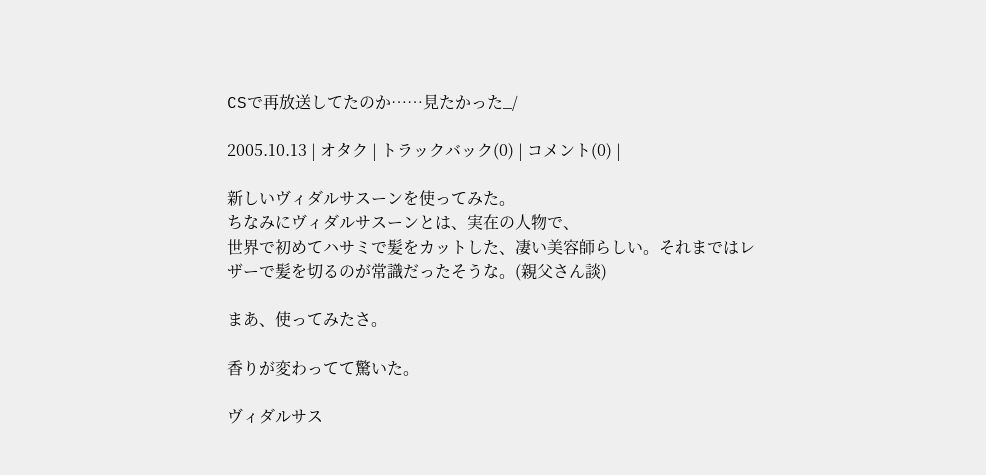CSで再放送してたのか……見たかった_/

2005.10.13 | オタク | トラックバック(0) | コメント(0) |

新しいヴィダルサスーンを使ってみた。
ちなみにヴィダルサスーンとは、実在の人物で、
世界で初めてハサミで髪をカットした、凄い美容師らしい。それまではレザーで髪を切るのが常識だったそうな。(親父さん談)

まあ、使ってみたさ。

香りが変わってて驚いた。

ヴィダルサス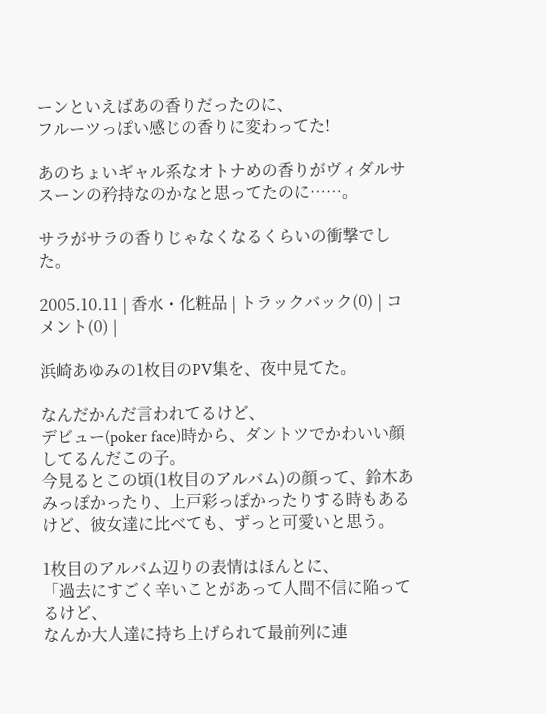ーンといえばあの香りだったのに、
フルーツっぽい感じの香りに変わってた!

あのちょいギャル系なオトナめの香りがヴィダルサスーンの矜持なのかなと思ってたのに……。

サラがサラの香りじゃなくなるくらいの衝撃でした。

2005.10.11 | 香水・化粧品 | トラックバック(0) | コメント(0) |

浜崎あゆみの1枚目のPV集を、夜中見てた。

なんだかんだ言われてるけど、
デビュー(poker face)時から、ダントツでかわいい顔してるんだこの子。
今見るとこの頃(1枚目のアルバム)の顔って、鈴木あみっぽかったり、上戸彩っぽかったりする時もあるけど、彼女達に比べても、ずっと可愛いと思う。

1枚目のアルバム辺りの表情はほんとに、
「過去にすごく辛いことがあって人間不信に陥ってるけど、
なんか大人達に持ち上げられて最前列に連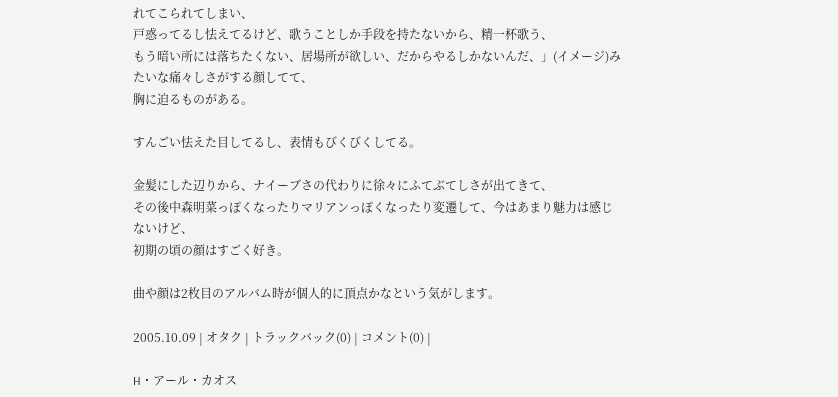れてこられてしまい、
戸惑ってるし怯えてるけど、歌うことしか手段を持たないから、精一杯歌う、
もう暗い所には落ちたくない、居場所が欲しい、だからやるしかないんだ、」(イメージ)みたいな痛々しさがする顔してて、
胸に迫るものがある。

すんごい怯えた目してるし、表情もびくびくしてる。

金髪にした辺りから、ナイーブさの代わりに徐々にふてぶてしさが出てきて、
その後中森明菜っぽくなったりマリアンっぽくなったり変遷して、今はあまり魅力は感じないけど、
初期の頃の顔はすごく好き。

曲や顔は2枚目のアルバム時が個人的に頂点かなという気がします。

2005.10.09 | オタク | トラックバック(0) | コメント(0) |

H・アール・カオス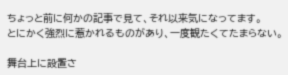ちょっと前に何かの記事で見て、それ以来気になってます。
とにかく強烈に惹かれるものがあり、一度観たくてたまらない。

舞台上に設置さ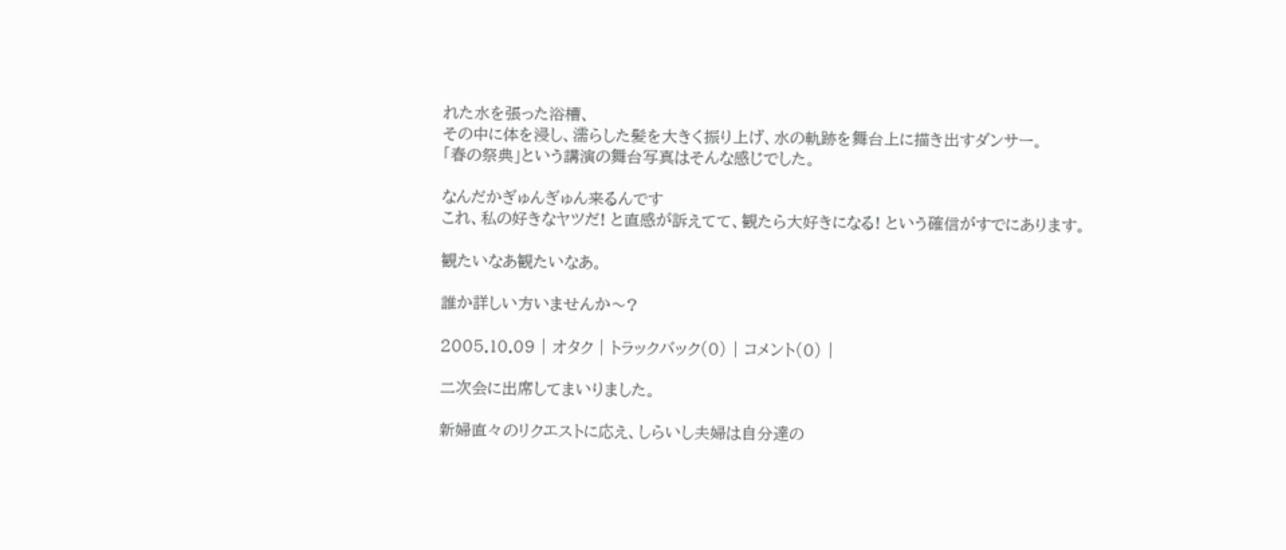れた水を張った浴槽、
その中に体を浸し、濡らした髪を大きく振り上げ、水の軌跡を舞台上に描き出すダンサー。
「春の祭典」という講演の舞台写真はそんな感じでした。

なんだかぎゅんぎゅん来るんです
これ、私の好きなヤツだ! と直感が訴えてて、観たら大好きになる! という確信がすでにあります。

観たいなあ観たいなあ。

誰か詳しい方いませんか〜?

2005.10.09 | オタク | トラックバック(0) | コメント(0) |

二次会に出席してまいりました。

新婦直々のリクエストに応え、しらいし夫婦は自分達の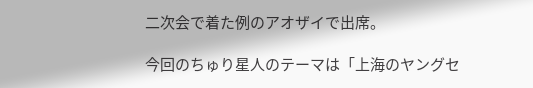二次会で着た例のアオザイで出席。

今回のちゅり星人のテーマは「上海のヤングセ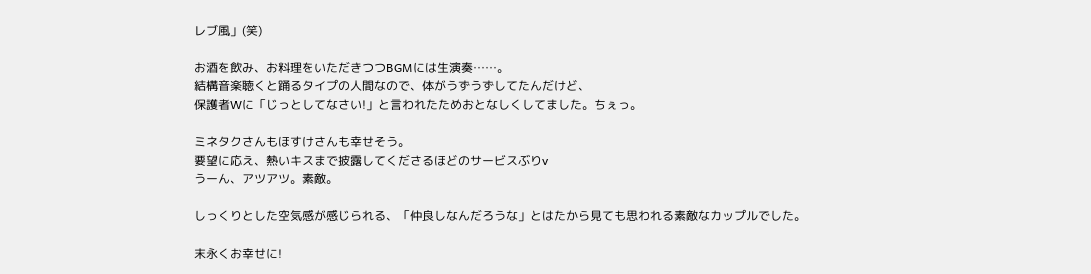レブ風」(笑)

お酒を飲み、お料理をいただきつつBGMには生演奏……。
結構音楽聴くと踊るタイプの人間なので、体がうずうずしてたんだけど、
保護者Wに「じっとしてなさい!」と言われたためおとなしくしてました。ちぇっ。

ミネタクさんもほすけさんも幸せそう。
要望に応え、熱いキスまで披露してくださるほどのサービスぶりv
うーん、アツアツ。素敵。

しっくりとした空気感が感じられる、「仲良しなんだろうな」とはたから見ても思われる素敵なカップルでした。

末永くお幸せに!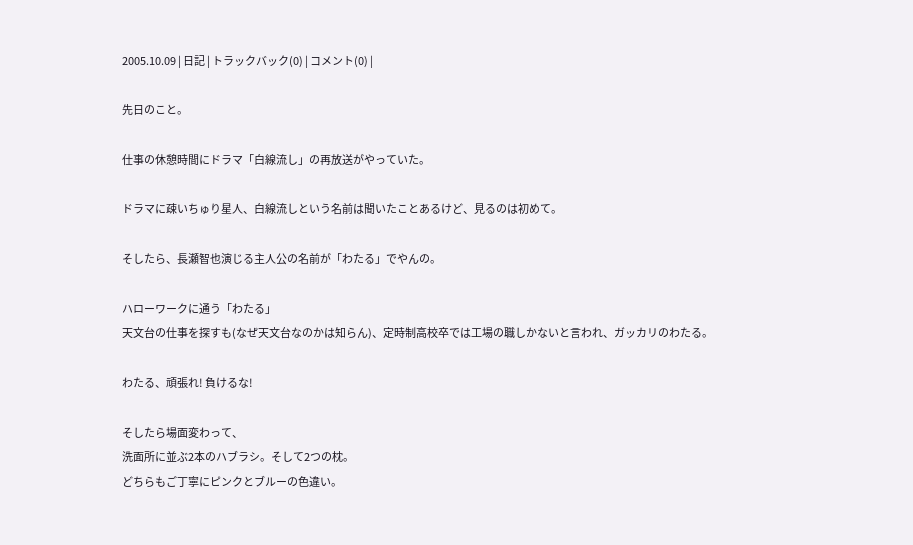2005.10.09 | 日記 | トラックバック(0) | コメント(0) |

先日のこと。

仕事の休憩時間にドラマ「白線流し」の再放送がやっていた。

ドラマに疎いちゅり星人、白線流しという名前は聞いたことあるけど、見るのは初めて。

そしたら、長瀬智也演じる主人公の名前が「わたる」でやんの。

ハローワークに通う「わたる」
天文台の仕事を探すも(なぜ天文台なのかは知らん)、定時制高校卒では工場の職しかないと言われ、ガッカリのわたる。

わたる、頑張れ! 負けるな!

そしたら場面変わって、
洗面所に並ぶ2本のハブラシ。そして2つの枕。
どちらもご丁寧にピンクとブルーの色違い。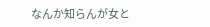なんか知らんが女と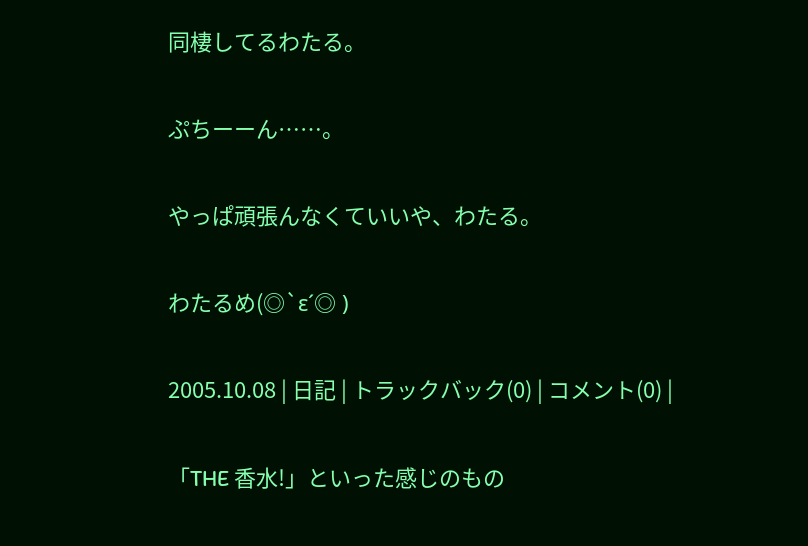同棲してるわたる。

ぷちーーん……。

やっぱ頑張んなくていいや、わたる。

わたるめ(◎`ε´◎ )

2005.10.08 | 日記 | トラックバック(0) | コメント(0) |

「THE 香水!」といった感じのもの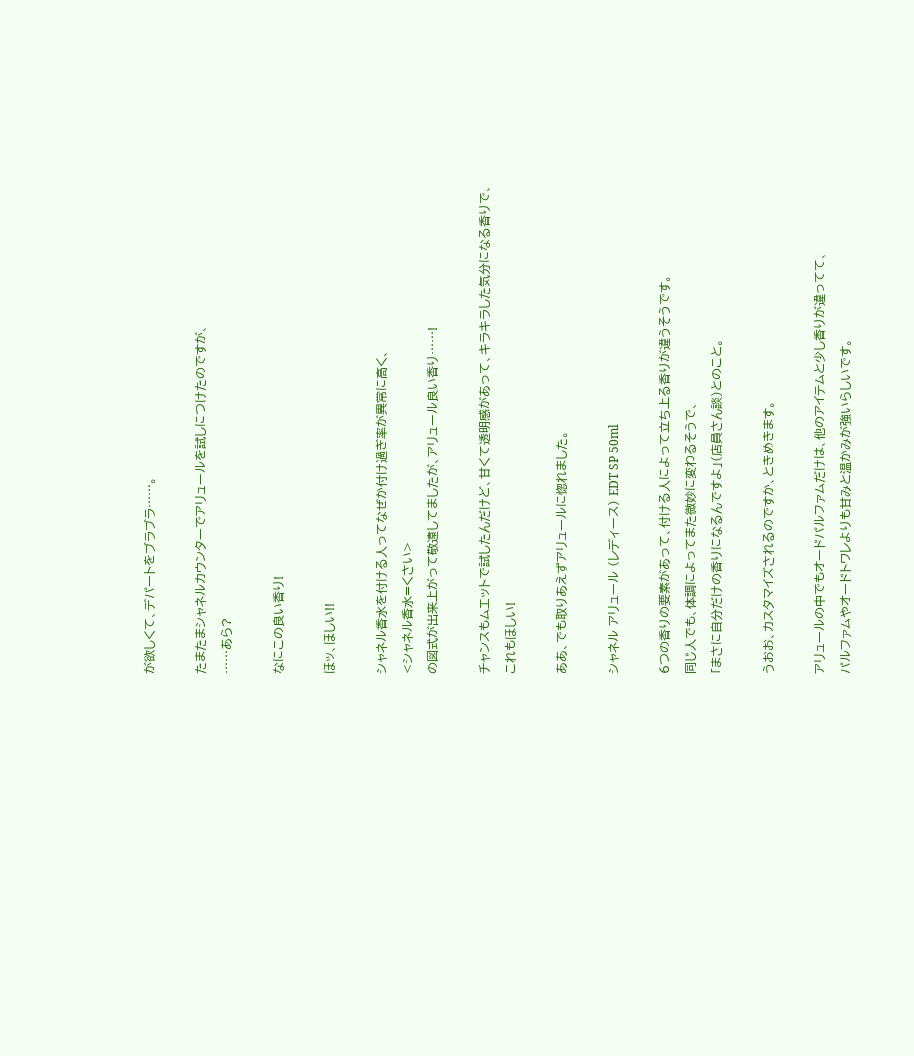が欲しくて、デパートをブラブラ……。

たまたまシャネルカウンターでアリュールを試しにつけたのですが、
……あら?

なにこの良い香り!

ほッ、ほしい!!

シャネル香水を付ける人ってなぜか付け過ぎ率が異常に高く、
<シャネル香水=くさい>
の図式が出来上がって敬遠してましたが、アリュール良い香り……!

チャンスもムエットで試したんだけど、甘くて透明感があって、キラキラした気分になる香りで、これもほしい!

ああ、でも取りあえずアリュールに惚れました。

シャネル アリュール (レディース) EDT SP 50ml

6つの香りの要素があって、付ける人によって立ち上る香りが違うそうです。
同じ人でも、体調によってまた微妙に変わるそうで、
「まさに自分だけの香りになるんですよ」(店員さん談)とのこと。

うおお、カスタマイズされるのですか、ときめきます。

アリュールの中でもオードパルファムだけは、他のアイテムと少し香りが違ってて、
パルファムやオードトワレよりも甘みと温かみが強いらしいです。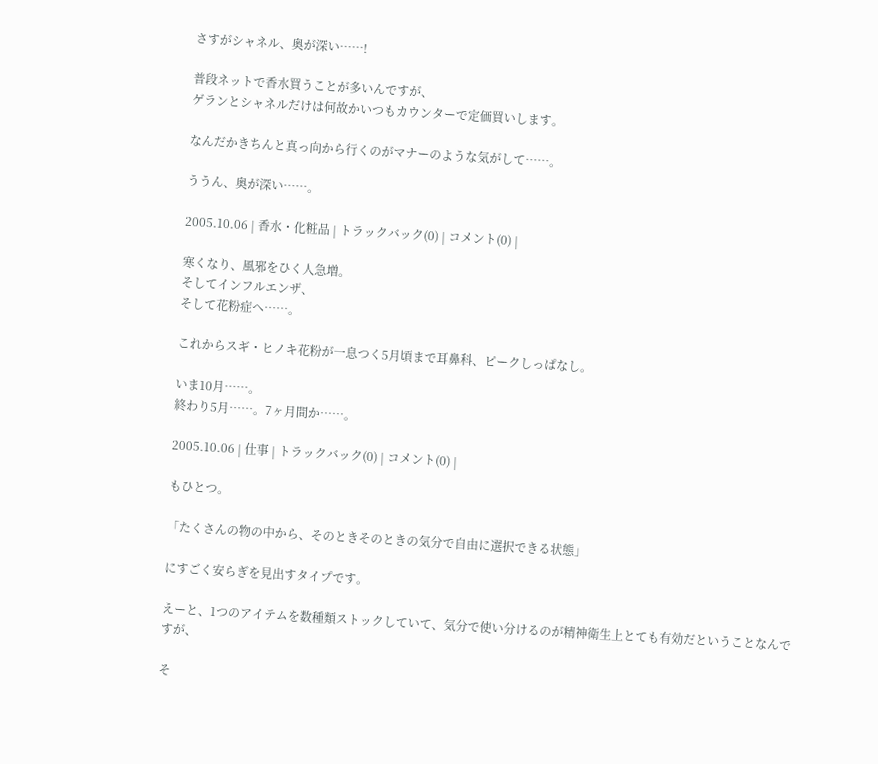さすがシャネル、奥が深い……!

普段ネットで香水買うことが多いんですが、
ゲランとシャネルだけは何故かいつもカウンターで定価買いします。

なんだかきちんと真っ向から行くのがマナーのような気がして……。

ううん、奥が深い……。

2005.10.06 | 香水・化粧品 | トラックバック(0) | コメント(0) |

寒くなり、風邪をひく人急増。
そしてインフルエンザ、
そして花粉症へ……。

これからスギ・ヒノキ花粉が一息つく5月頃まで耳鼻科、ピークしっぱなし。

いま10月……。
終わり5月……。7ヶ月間か……。

2005.10.06 | 仕事 | トラックバック(0) | コメント(0) |

もひとつ。

「たくさんの物の中から、そのときそのときの気分で自由に選択できる状態」

にすごく安らぎを見出すタイプです。

えーと、1つのアイテムを数種類ストックしていて、気分で使い分けるのが精神衛生上とても有効だということなんですが、

そ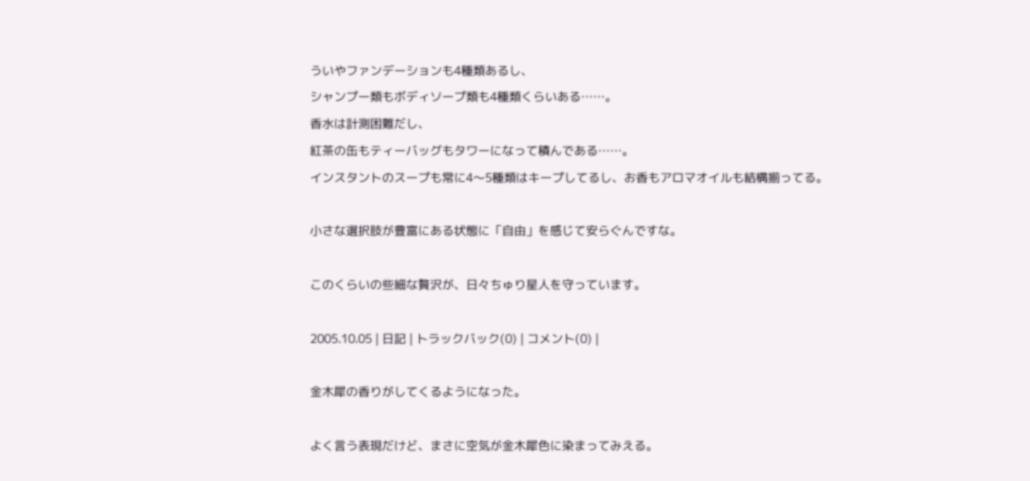ういやファンデーションも4種類あるし、
シャンプー類もボディソープ類も4種類くらいある……。
香水は計測困難だし、
紅茶の缶もティーバッグもタワーになって積んである……。
インスタントのスープも常に4〜5種類はキープしてるし、お香もアロマオイルも結構揃ってる。

小さな選択肢が豊富にある状態に「自由」を感じて安らぐんですな。

このくらいの些細な贅沢が、日々ちゅり星人を守っています。

2005.10.05 | 日記 | トラックバック(0) | コメント(0) |

金木犀の香りがしてくるようになった。

よく言う表現だけど、まさに空気が金木犀色に染まってみえる。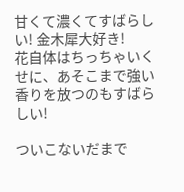甘くて濃くてすばらしい! 金木犀大好き!
花自体はちっちゃいくせに、あそこまで強い香りを放つのもすばらしい!

ついこないだまで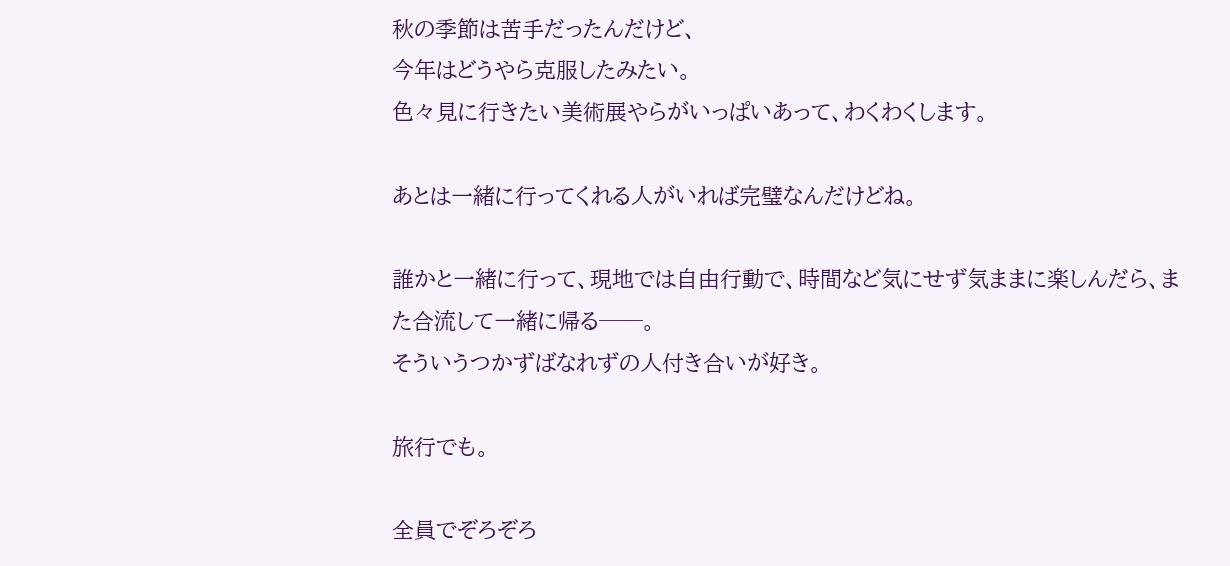秋の季節は苦手だったんだけど、
今年はどうやら克服したみたい。
色々見に行きたい美術展やらがいっぱいあって、わくわくします。

あとは一緒に行ってくれる人がいれば完璧なんだけどね。

誰かと一緒に行って、現地では自由行動で、時間など気にせず気ままに楽しんだら、また合流して一緒に帰る──。
そういうつかずばなれずの人付き合いが好き。

旅行でも。

全員でぞろぞろ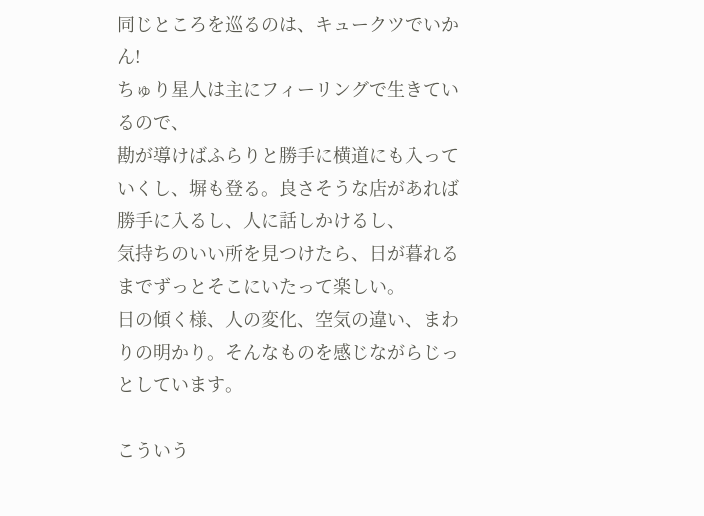同じところを巡るのは、キュークツでいかん!
ちゅり星人は主にフィーリングで生きているので、
勘が導けばふらりと勝手に横道にも入っていくし、塀も登る。良さそうな店があれば勝手に入るし、人に話しかけるし、
気持ちのいい所を見つけたら、日が暮れるまでずっとそこにいたって楽しい。
日の傾く様、人の変化、空気の違い、まわりの明かり。そんなものを感じながらじっとしています。

こういう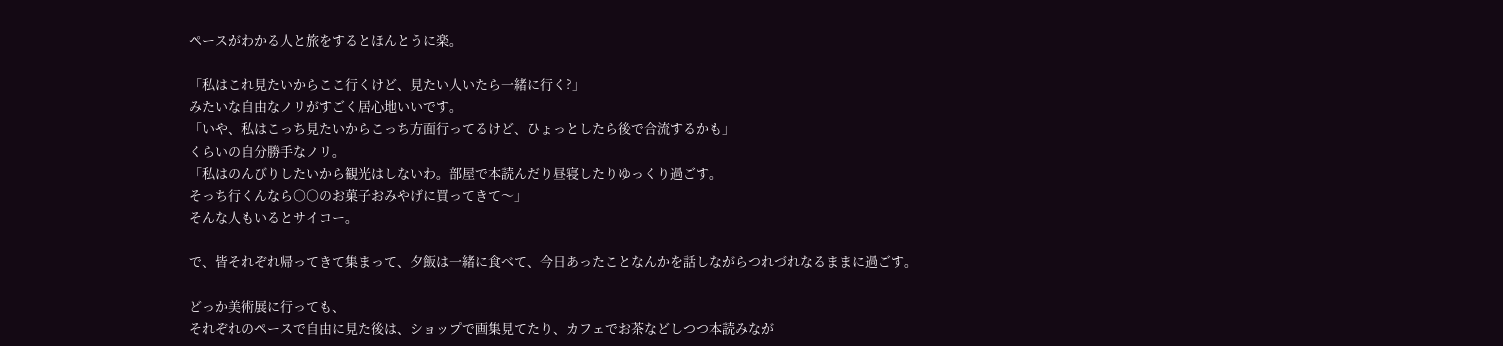ペースがわかる人と旅をするとほんとうに楽。

「私はこれ見たいからここ行くけど、見たい人いたら一緒に行く?」
みたいな自由なノリがすごく居心地いいです。
「いや、私はこっち見たいからこっち方面行ってるけど、ひょっとしたら後で合流するかも」
くらいの自分勝手なノリ。
「私はのんびりしたいから観光はしないわ。部屋で本読んだり昼寝したりゆっくり過ごす。
そっち行くんなら○○のお菓子おみやげに買ってきて〜」
そんな人もいるとサイコー。

で、皆それぞれ帰ってきて集まって、夕飯は一緒に食べて、今日あったことなんかを話しながらつれづれなるままに過ごす。

どっか美術展に行っても、
それぞれのペースで自由に見た後は、ショップで画集見てたり、カフェでお茶などしつつ本読みなが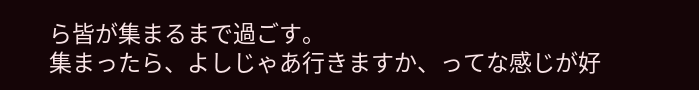ら皆が集まるまで過ごす。
集まったら、よしじゃあ行きますか、ってな感じが好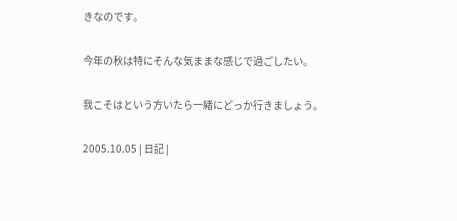きなのです。

今年の秋は特にそんな気ままな感じで過ごしたい。

我こそはという方いたら一緒にどっか行きましょう。

2005.10.05 | 日記 |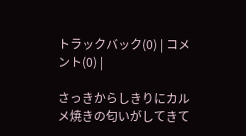トラックバック(0) | コメント(0) |

さっきからしきりにカルメ焼きの匂いがしてきて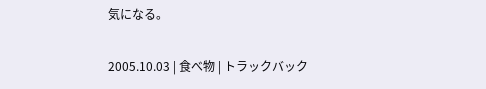気になる。

2005.10.03 | 食べ物 | トラックバック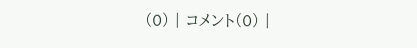(0) | コメント(0) |